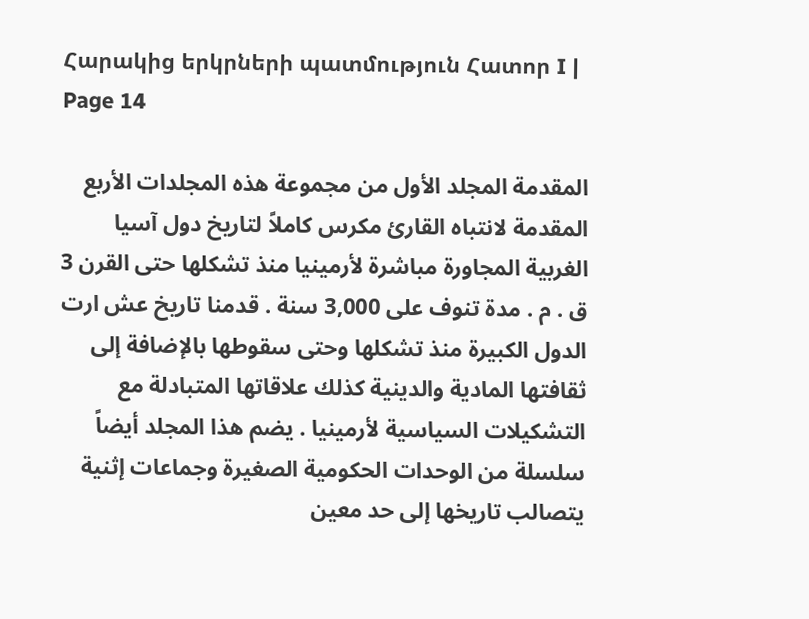Հարակից երկրների պատմություն Հատոր I | Page 14

المقدمة المجلد الأول من مجموعة هذه المجلدات الأربع المقدمة لانتباه القارئ مكرس كاملاً لتاريخ دول آسيا الغربية المجاورة مباشرة لأرمينيا منذ تشكلها حتى القرن 3 ق . م . مدة تنوف على 3,000 سنة . قدمنا تاريخ عش ارت الدول الكبيرة منذ تشكلها وحتى سقوطها بالإضافة إلى ثقافتها المادية والدينية كذلك علاقاتها المتبادلة مع التشكيلات السياسية لأرمينيا . يضم هذا المجلد أيضاً سلسلة من الوحدات الحكومية الصغيرة وجماعات إثنية يتصالب تاريخها إلى حد معين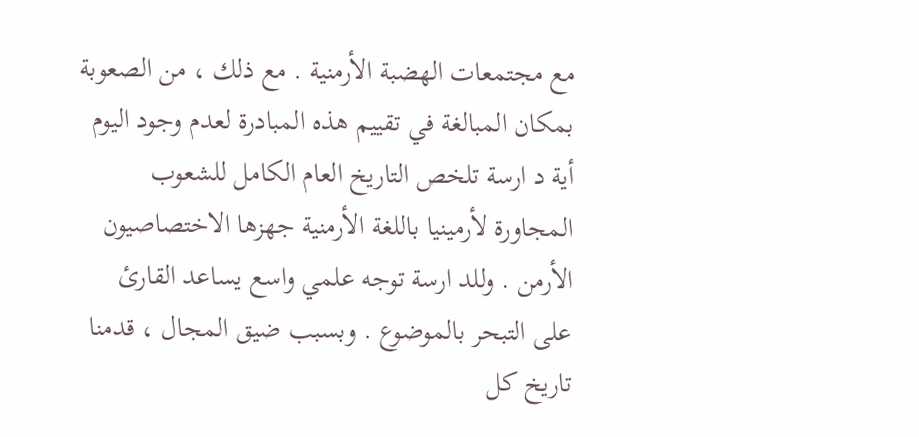مع مجتمعات الهضبة الأرمنية . مع ذلك ، من الصعوبة بمكان المبالغة في تقييم هذه المبادرة لعدم وجود اليوم أية د ارسة تلخص التاريخ العام الكامل للشعوب المجاورة لأرمينيا باللغة الأرمنية جهزها الاختصاصيون الأرمن . وللد ارسة توجه علمي واسع يساعد القارئ على التبحر بالموضوع . وبسبب ضيق المجال ، قدمنا تاريخ كل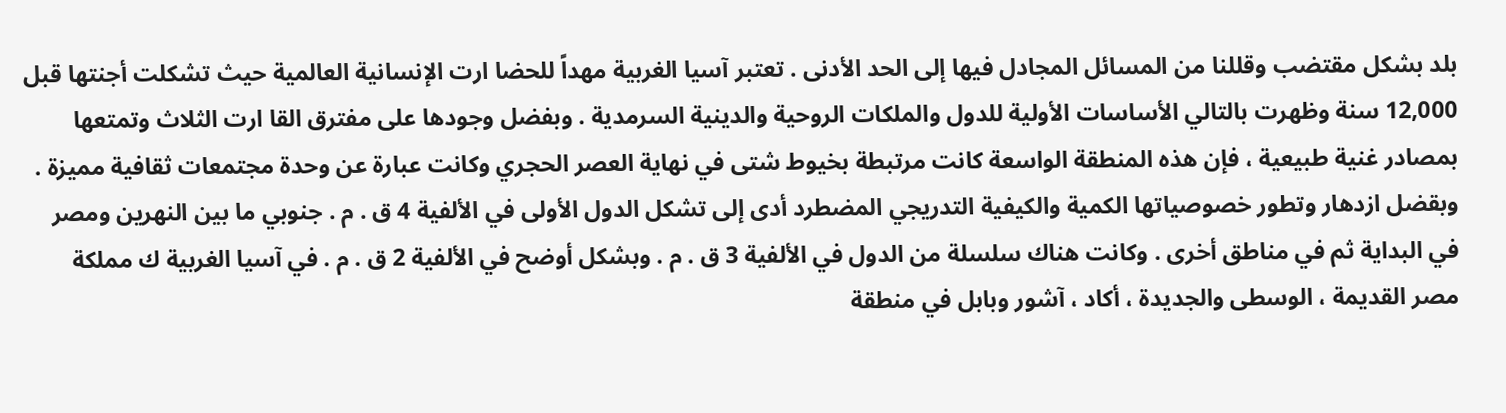بلد بشكل مقتضب وقللنا من المسائل المجادل فيها إلى الحد الأدنى . تعتبر آسيا الغربية مهداً للحضا ارت الإنسانية العالمية حيث تشكلت أجنتها قبل 12,000 سنة وظهرت بالتالي الأساسات الأولية للدول والملكات الروحية والدينية السرمدية . وبفضل وجودها على مفترق القا ارت الثلاث وتمتعها بمصادر غنية طبيعية ، فإن هذه المنطقة الواسعة كانت مرتبطة بخيوط شتى في نهاية العصر الحجري وكانت عبارة عن وحدة مجتمعات ثقافية مميزة . وبقضل ازدهار وتطور خصوصياتها الكمية والكيفية التدريجي المضطرد أدى إلى تشكل الدول الأولى في الألفية 4 ق . م . جنوبي ما بين النهرين ومصر في البداية ثم في مناطق أخرى . وكانت هناك سلسلة من الدول في الألفية 3 ق . م . وبشكل أوضح في الألفية 2 ق . م . في آسيا الغربية ك مملكة مصر القديمة ، الوسطى والجديدة ، أكاد ، آشور وبابل في منطقة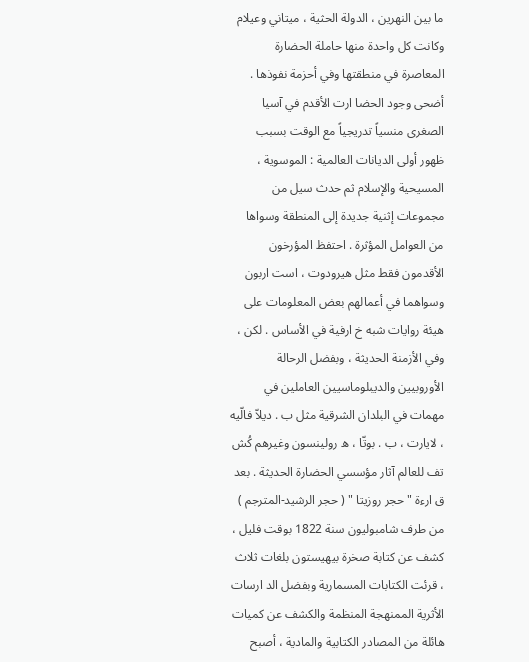ما بين النهرين ، الدولة الحثية ، ميتاني وعيلام وكانت كل واحدة منها حاملة الحضارة المعاصرة في منطقتها وفي أحزمة نفوذها . أضحى وجود الحضا ارت الأقدم في آسيا الصغرى منسياً تدريجياً مع الوقت بسبب ظهور أولى الديانات العالمية : الموسوية ، المسيحية والإسلام ثم حدث سيل من مجموعات إثنية جديدة إلى المنطقة وسواها من العوامل المؤثرة . احتفظ المؤرخون الأقدمون فقط مثل هيرودوت ، است اربون وسواهما في أعمالهم بعض المعلومات على هيئة روايات شبه خ ارفية في الأساس . لكن ، وفي الأزمنة الحديثة ، وبفضل الرحالة الأوروبيين والديبلوماسيين العاملين في مهمات في البلدان الشرقية مثل ب . ديلاّ فالّيه ، لايارت ، ب . بوتّا ، ه رولينسون وغيرهم كُش تف للعالم آثار مؤسسي الحضارة الحديثة . بعد ق ارءة " حجر روزيتا " ( حجر الرشيد-المترجم ) من طرف شامبوليون سنة 1822 بوقت فليل ، كشف عن كتابة صخرة بيهيستون بلغات ثلاث ، قرئت الكتابات المسمارية وبفضل الد ارسات الأثرية الممنهجة المنظمة والكشف عن كميات هائلة من المصادر الكتابية والمادية ، أصبح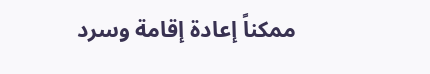ممكناً إعادة إقامة وسرد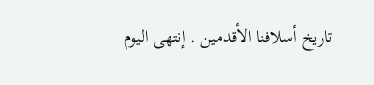تاريخ أسلافنا الأقدمين . إنتهى اليوم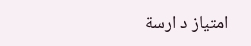امتياز د ارسة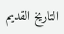التاريخ القديم